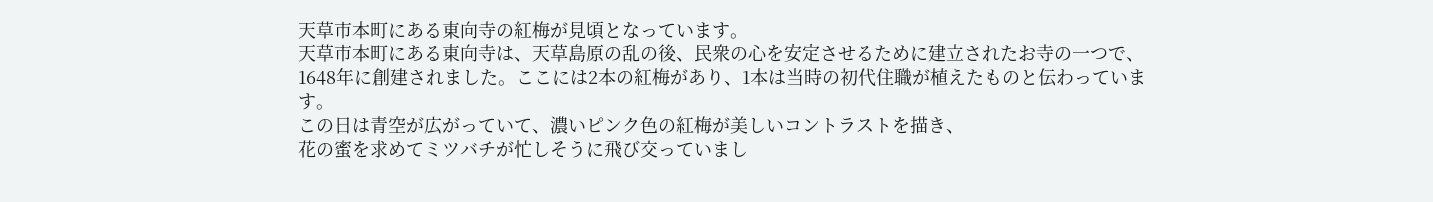天草市本町にある東向寺の紅梅が見頃となっています。
天草市本町にある東向寺は、天草島原の乱の後、民衆の心を安定させるために建立されたお寺の一つで、1648年に創建されました。ここには2本の紅梅があり、1本は当時の初代住職が植えたものと伝わっています。
この日は青空が広がっていて、濃いピンク色の紅梅が美しいコントラストを描き、
花の蜜を求めてミツバチが忙しそうに飛び交っていまし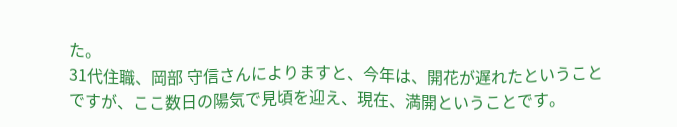た。
31代住職、岡部 守信さんによりますと、今年は、開花が遅れたということですが、ここ数日の陽気で見頃を迎え、現在、満開ということです。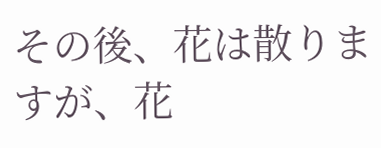その後、花は散りますが、花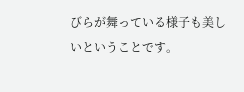びらが舞っている様子も美しいということです。